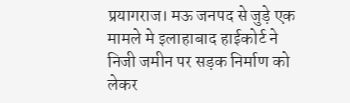प्रयागराज। मऊ जनपद से जुड़े एक मामले मे इलाहाबाद हाईकोर्ट ने निजी जमीन पर सड़क निर्माण को लेकर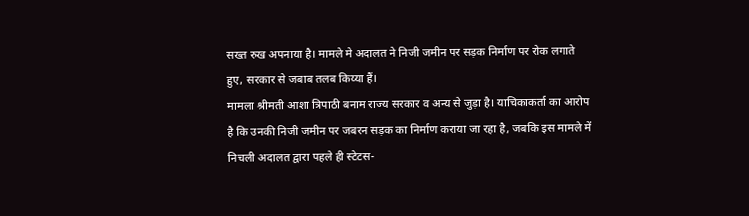सख्त रुख अपनाया है। मामले मे अदालत ने निजी जमीन पर सड़क निर्माण पर रोक लगाते हुए, सरकार से जबाब तलब किय्या हैं।
मामला श्रीमती आशा त्रिपाठी बनाम राज्य सरकार व अन्य से जुड़ा है। याचिकाकर्ता का आरोप है कि उनकी निजी जमीन पर जबरन सड़क का निर्माण कराया जा रहा है, जबकि इस मामले में निचली अदालत द्वारा पहले ही स्टेटस-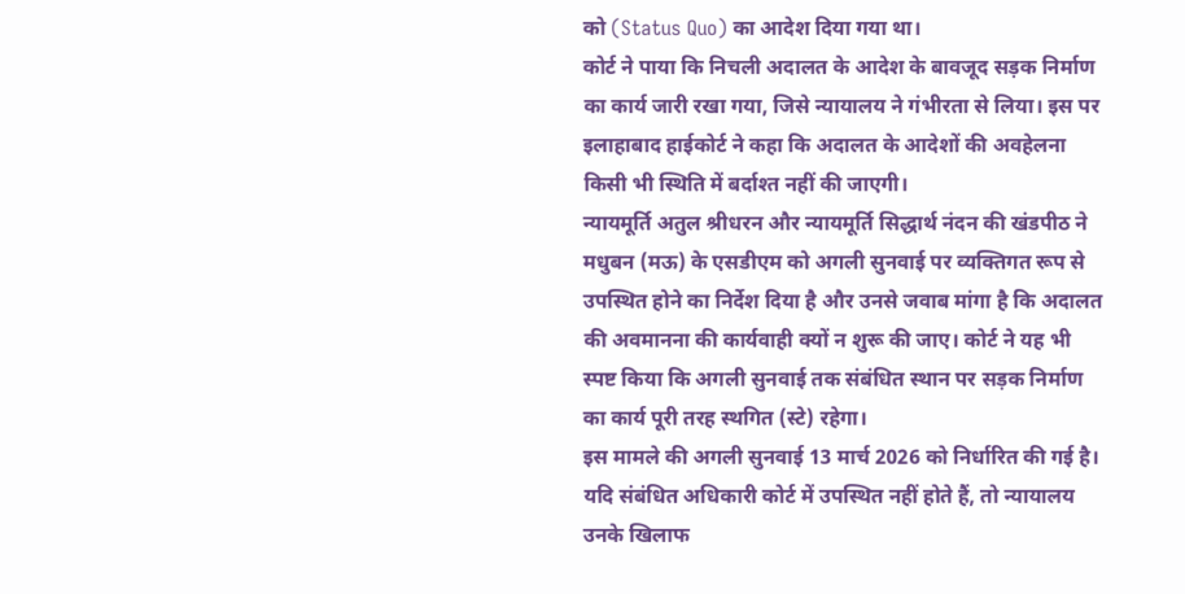को (Status Quo) का आदेश दिया गया था।
कोर्ट ने पाया कि निचली अदालत के आदेश के बावजूद सड़क निर्माण का कार्य जारी रखा गया, जिसे न्यायालय ने गंभीरता से लिया। इस पर इलाहाबाद हाईकोर्ट ने कहा कि अदालत के आदेशों की अवहेलना किसी भी स्थिति में बर्दाश्त नहीं की जाएगी।
न्यायमूर्ति अतुल श्रीधरन और न्यायमूर्ति सिद्धार्थ नंदन की खंडपीठ ने मधुबन (मऊ) के एसडीएम को अगली सुनवाई पर व्यक्तिगत रूप से उपस्थित होने का निर्देश दिया है और उनसे जवाब मांगा है कि अदालत की अवमानना की कार्यवाही क्यों न शुरू की जाए। कोर्ट ने यह भी स्पष्ट किया कि अगली सुनवाई तक संबंधित स्थान पर सड़क निर्माण का कार्य पूरी तरह स्थगित (स्टे) रहेगा।
इस मामले की अगली सुनवाई 13 मार्च 2026 को निर्धारित की गई है। यदि संबंधित अधिकारी कोर्ट में उपस्थित नहीं होते हैं, तो न्यायालय उनके खिलाफ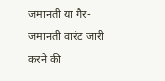जमानती या गैर-जमानती वारंट जारी करने की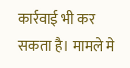कार्रवाई भी कर सकता है। मामले मे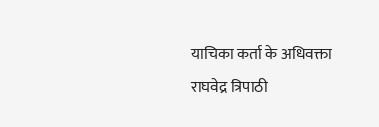याचिका कर्ता के अधिवक्ता राघवेद्र त्रिपाठी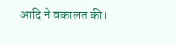आदि ने वकालत की।